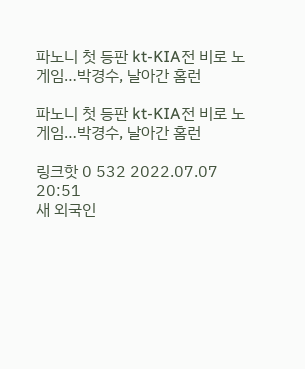파노니 첫 등판 kt-KIA전 비로 노게임…박경수, 날아간 홈런

파노니 첫 등판 kt-KIA전 비로 노게임…박경수, 날아간 홈런

링크핫 0 532 2022.07.07 20:51
새 외국인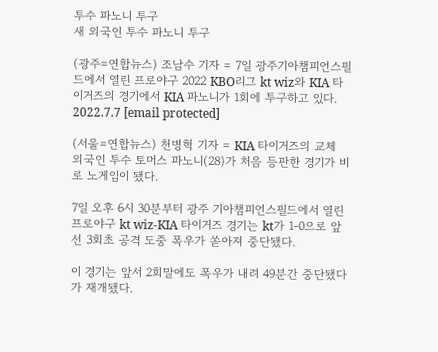투수 파노니 투구
새 외국인 투수 파노니 투구

(광주=연합뉴스) 조남수 기자 = 7일 광주기아챔피언스필드에서 열린 프로야구 2022 KBO리그 kt wiz와 KIA 타이거즈의 경기에서 KIA 파노니가 1회에 투구하고 있다. 2022.7.7 [email protected]

(서울=연합뉴스) 천병혁 기자 = KIA 타이거즈의 교체 외국인 투수 토머스 파노니(28)가 처음 등판한 경기가 비로 노게임이 됐다.

7일 오후 6시 30분부터 광주 기아챔피언스필드에서 열린 프로야구 kt wiz-KIA 타이거즈 경기는 kt가 1-0으로 앞선 3회초 공격 도중 폭우가 쏟아져 중단됐다.

이 경기는 앞서 2회말에도 폭우가 내려 49분간 중단됐다가 재개됐다.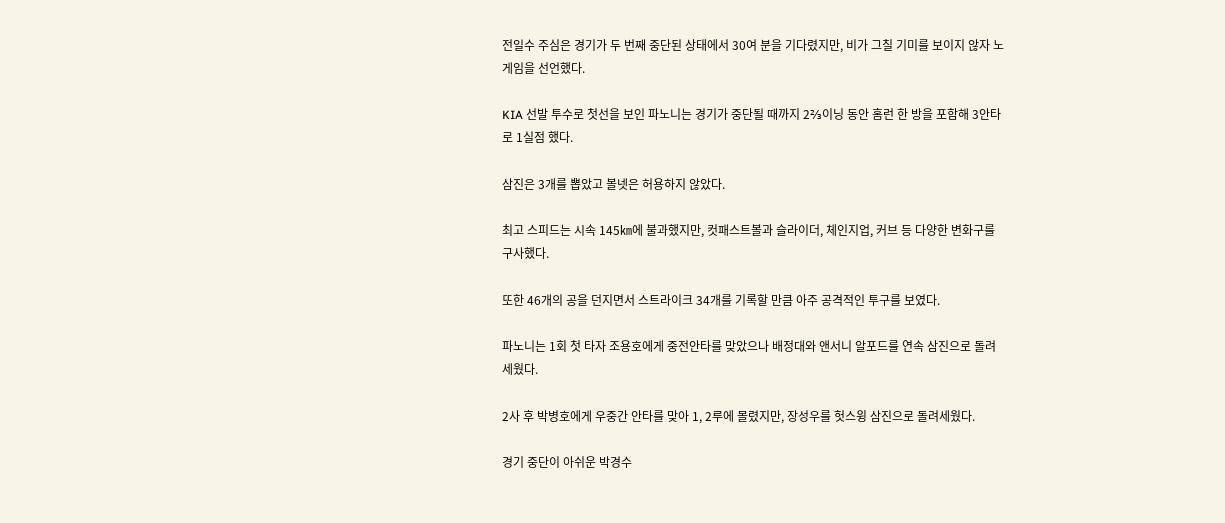전일수 주심은 경기가 두 번째 중단된 상태에서 30여 분을 기다렸지만, 비가 그칠 기미를 보이지 않자 노게임을 선언했다.

KIA 선발 투수로 첫선을 보인 파노니는 경기가 중단될 때까지 2⅔이닝 동안 홈런 한 방을 포함해 3안타로 1실점 했다.

삼진은 3개를 뽑았고 볼넷은 허용하지 않았다.

최고 스피드는 시속 145㎞에 불과했지만, 컷패스트볼과 슬라이더, 체인지업, 커브 등 다양한 변화구를 구사했다.

또한 46개의 공을 던지면서 스트라이크 34개를 기록할 만큼 아주 공격적인 투구를 보였다.

파노니는 1회 첫 타자 조용호에게 중전안타를 맞았으나 배정대와 앤서니 알포드를 연속 삼진으로 돌려세웠다.

2사 후 박병호에게 우중간 안타를 맞아 1, 2루에 몰렸지만, 장성우를 헛스윙 삼진으로 돌려세웠다.

경기 중단이 아쉬운 박경수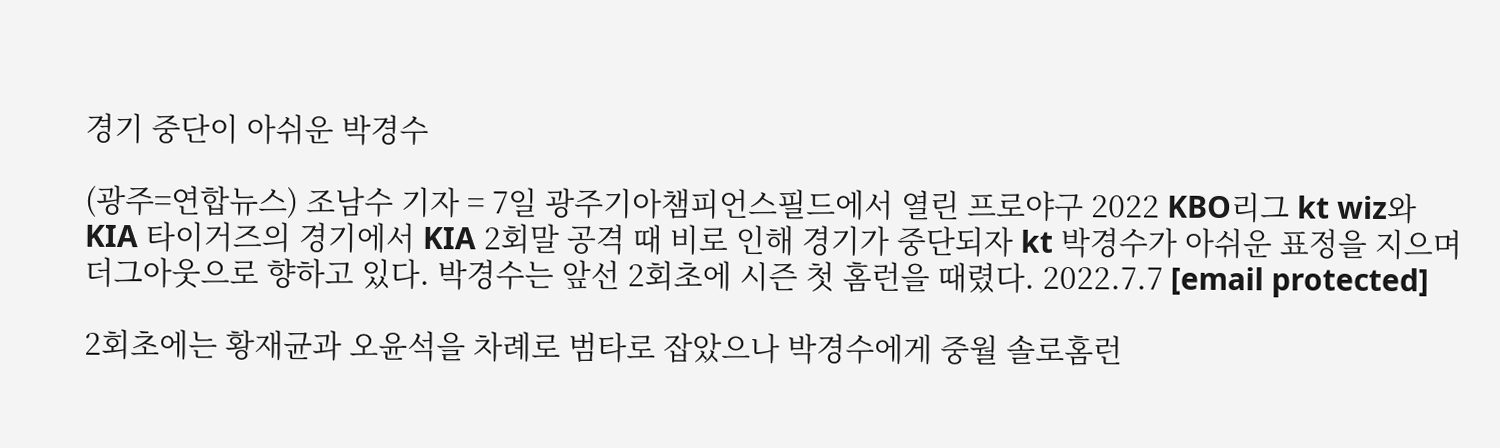경기 중단이 아쉬운 박경수

(광주=연합뉴스) 조남수 기자 = 7일 광주기아챔피언스필드에서 열린 프로야구 2022 KBO리그 kt wiz와 KIA 타이거즈의 경기에서 KIA 2회말 공격 때 비로 인해 경기가 중단되자 kt 박경수가 아쉬운 표정을 지으며 더그아웃으로 향하고 있다. 박경수는 앞선 2회초에 시즌 첫 홈런을 때렸다. 2022.7.7 [email protected]

2회초에는 황재균과 오윤석을 차례로 범타로 잡았으나 박경수에게 중월 솔로홈런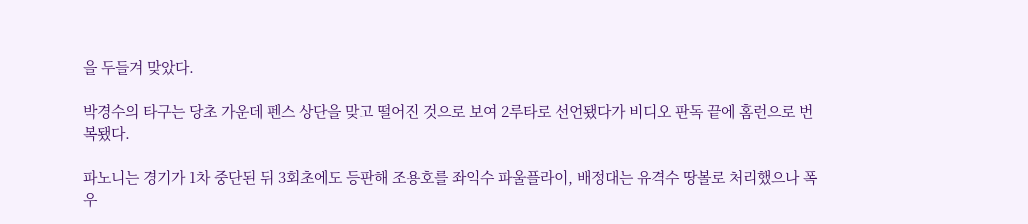을 두들겨 맞았다.

박경수의 타구는 당초 가운데 펜스 상단을 맞고 떨어진 것으로 보여 2루타로 선언됐다가 비디오 판독 끝에 홈런으로 번복됐다.

파노니는 경기가 1차 중단된 뒤 3회초에도 등판해 조용호를 좌익수 파울플라이, 배정대는 유격수 땅볼로 처리했으나 폭우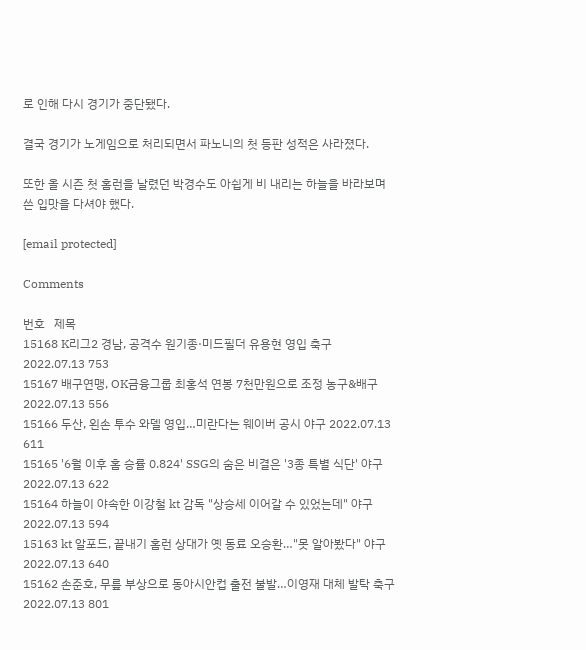로 인해 다시 경기가 중단됐다.

결국 경기가 노게임으로 처리되면서 파노니의 첫 등판 성적은 사라졌다.

또한 올 시즌 첫 홈런을 날렸던 박경수도 아쉽게 비 내리는 하늘을 바라보며 쓴 입맛을 다셔야 했다.

[email protected]

Comments

번호   제목
15168 K리그2 경남, 공격수 원기종·미드필더 유용현 영입 축구 2022.07.13 753
15167 배구연맹, OK금융그룹 최홍석 연봉 7천만원으로 조정 농구&배구 2022.07.13 556
15166 두산, 왼손 투수 와델 영입…미란다는 웨이버 공시 야구 2022.07.13 611
15165 '6월 이후 홈 승률 0.824' SSG의 숨은 비결은 '3종 특별 식단' 야구 2022.07.13 622
15164 하늘이 야속한 이강철 kt 감독 "상승세 이어갈 수 있었는데" 야구 2022.07.13 594
15163 kt 알포드, 끝내기 홈런 상대가 옛 동료 오승환…"못 알아봤다" 야구 2022.07.13 640
15162 손준호, 무릎 부상으로 동아시안컵 출전 불발…이영재 대체 발탁 축구 2022.07.13 801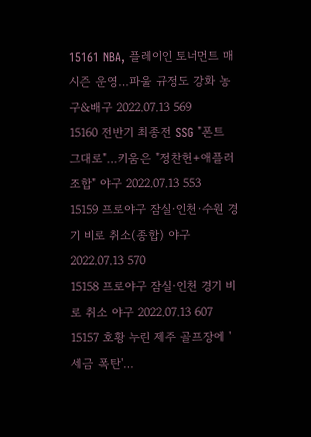15161 NBA, 플레이인 토너먼트 매 시즌 운영…파울 규정도 강화 농구&배구 2022.07.13 569
15160 전반기 최종전 SSG "폰트 그대로"…키움은 "정찬헌+애플러 조합" 야구 2022.07.13 553
15159 프로야구 잠실·인천·수원 경기 비로 취소(종합) 야구 2022.07.13 570
15158 프로야구 잠실·인천 경기 비로 취소 야구 2022.07.13 607
15157 호황 누린 제주 골프장에 '세금 폭탄'…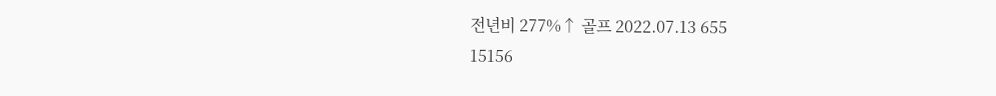전년비 277%↑ 골프 2022.07.13 655
15156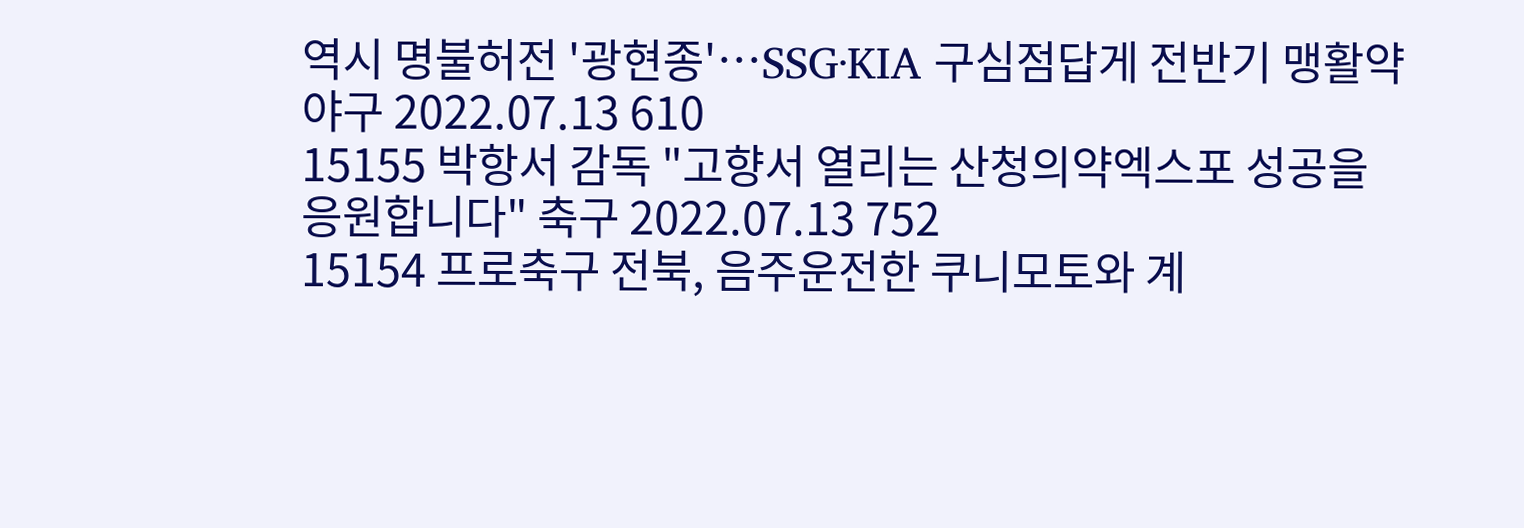역시 명불허전 '광현종'…SSG·KIA 구심점답게 전반기 맹활약 야구 2022.07.13 610
15155 박항서 감독 "고향서 열리는 산청의약엑스포 성공을 응원합니다" 축구 2022.07.13 752
15154 프로축구 전북, 음주운전한 쿠니모토와 계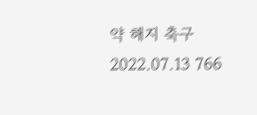약 해지 축구 2022.07.13 766